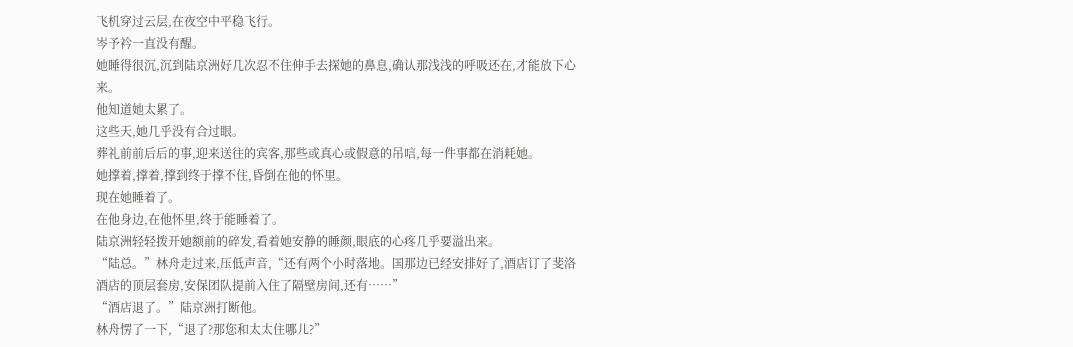飞机穿过云层,在夜空中平稳飞行。
岑予衿一直没有醒。
她睡得很沉,沉到陆京洲好几次忍不住伸手去探她的鼻息,确认那浅浅的呼吸还在,才能放下心来。
他知道她太累了。
这些天,她几乎没有合过眼。
葬礼前前后后的事,迎来送往的宾客,那些或真心或假意的吊唁,每一件事都在消耗她。
她撑着,撑着,撑到终于撑不住,昏倒在他的怀里。
现在她睡着了。
在他身边,在他怀里,终于能睡着了。
陆京洲轻轻拨开她额前的碎发,看着她安静的睡颜,眼底的心疼几乎要溢出来。
“陆总。”林舟走过来,压低声音,“还有两个小时落地。国那边已经安排好了,酒店订了斐洛酒店的顶层套房,安保团队提前入住了隔壁房间,还有……”
“酒店退了。”陆京洲打断他。
林舟愣了一下,“退了?那您和太太住哪儿?”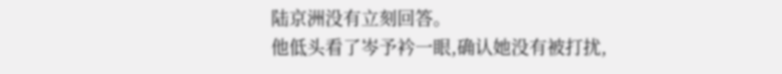陆京洲没有立刻回答。
他低头看了岑予衿一眼,确认她没有被打扰,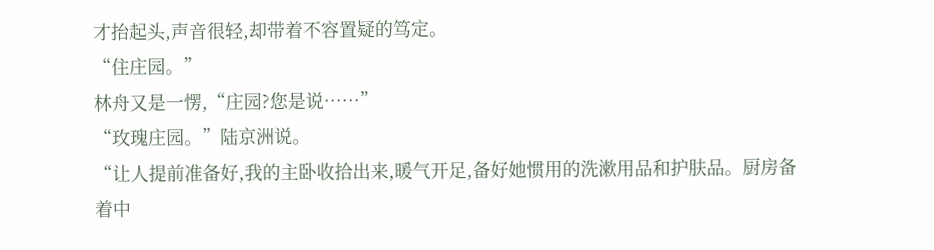才抬起头,声音很轻,却带着不容置疑的笃定。
“住庄园。”
林舟又是一愣,“庄园?您是说……”
“玫瑰庄园。”陆京洲说。
“让人提前准备好,我的主卧收拾出来,暖气开足,备好她惯用的洗漱用品和护肤品。厨房备着中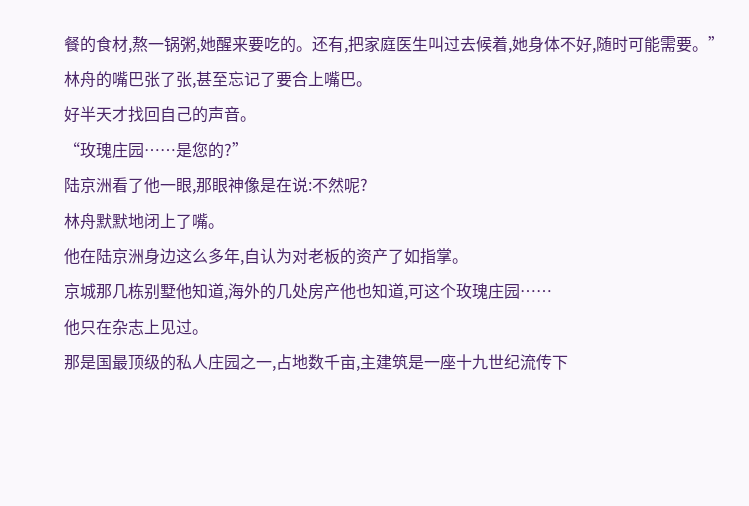餐的食材,熬一锅粥,她醒来要吃的。还有,把家庭医生叫过去候着,她身体不好,随时可能需要。”
林舟的嘴巴张了张,甚至忘记了要合上嘴巴。
好半天才找回自己的声音。
“玫瑰庄园……是您的?”
陆京洲看了他一眼,那眼神像是在说:不然呢?
林舟默默地闭上了嘴。
他在陆京洲身边这么多年,自认为对老板的资产了如指掌。
京城那几栋别墅他知道,海外的几处房产他也知道,可这个玫瑰庄园……
他只在杂志上见过。
那是国最顶级的私人庄园之一,占地数千亩,主建筑是一座十九世纪流传下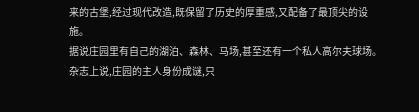来的古堡,经过现代改造,既保留了历史的厚重感,又配备了最顶尖的设施。
据说庄园里有自己的湖泊、森林、马场,甚至还有一个私人高尔夫球场。
杂志上说,庄园的主人身份成谜,只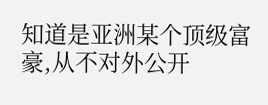知道是亚洲某个顶级富豪,从不对外公开